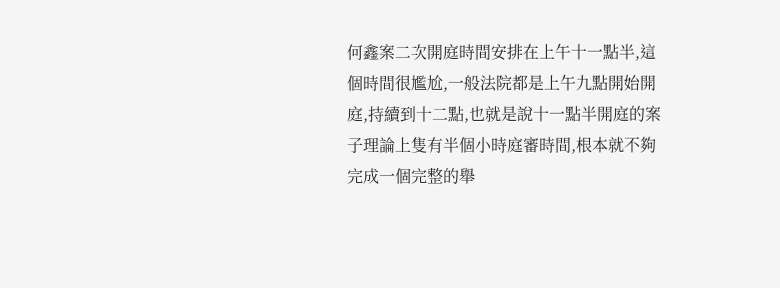何鑫案二次開庭時間安排在上午十一點半,這個時間很尷尬,一般法院都是上午九點開始開庭,持續到十二點,也就是說十一點半開庭的案子理論上隻有半個小時庭審時間,根本就不夠完成一個完整的舉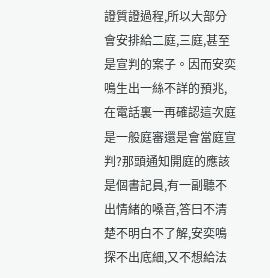證質證過程,所以大部分會安排給二庭,三庭,甚至是宣判的案子。因而安奕鳴生出一絲不詳的預兆,在電話裏一再確認這次庭是一般庭審還是會當庭宣判?那頭通知開庭的應該是個書記員,有一副聽不出情緒的嗓音,答曰不清楚不明白不了解,安奕鳴探不出底細,又不想給法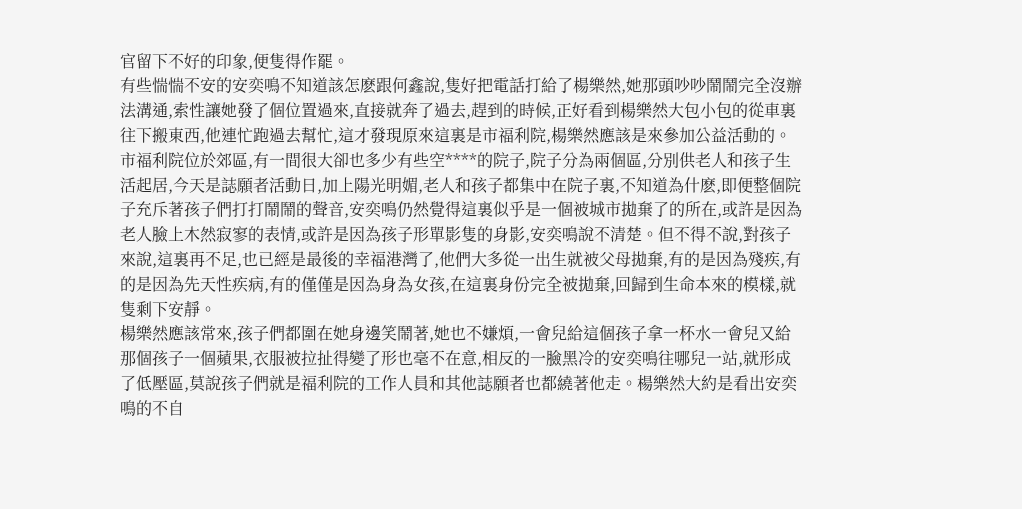官留下不好的印象,便隻得作罷。
有些惴惴不安的安奕鳴不知道該怎麽跟何鑫說,隻好把電話打給了楊樂然,她那頭吵吵鬧鬧完全沒辦法溝通,索性讓她發了個位置過來,直接就奔了過去,趕到的時候,正好看到楊樂然大包小包的從車裏往下搬東西,他連忙跑過去幫忙,這才發現原來這裏是市福利院,楊樂然應該是來參加公益活動的。
市福利院位於郊區,有一間很大卻也多少有些空****的院子,院子分為兩個區,分別供老人和孩子生活起居,今天是誌願者活動日,加上陽光明媚,老人和孩子都集中在院子裏,不知道為什麽,即便整個院子充斥著孩子們打打鬧鬧的聲音,安奕鳴仍然覺得這裏似乎是一個被城市拋棄了的所在,或許是因為老人臉上木然寂寥的表情,或許是因為孩子形單影隻的身影,安奕鳴說不清楚。但不得不說,對孩子來說,這裏再不足,也已經是最後的幸福港灣了,他們大多從一出生就被父母拋棄,有的是因為殘疾,有的是因為先天性疾病,有的僅僅是因為身為女孩,在這裏身份完全被拋棄,回歸到生命本來的模樣,就隻剩下安靜。
楊樂然應該常來,孩子們都圍在她身邊笑鬧著,她也不嫌煩,一會兒給這個孩子拿一杯水一會兒又給那個孩子一個蘋果,衣服被拉扯得變了形也毫不在意,相反的一臉黑冷的安奕鳴往哪兒一站,就形成了低壓區,莫說孩子們就是福利院的工作人員和其他誌願者也都繞著他走。楊樂然大約是看出安奕鳴的不自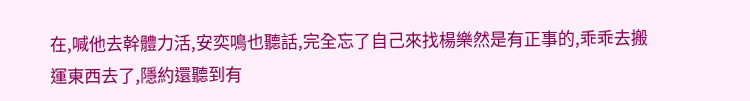在,喊他去幹體力活,安奕鳴也聽話,完全忘了自己來找楊樂然是有正事的,乖乖去搬運東西去了,隱約還聽到有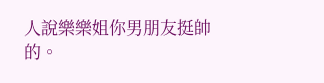人說樂樂姐你男朋友挺帥的。